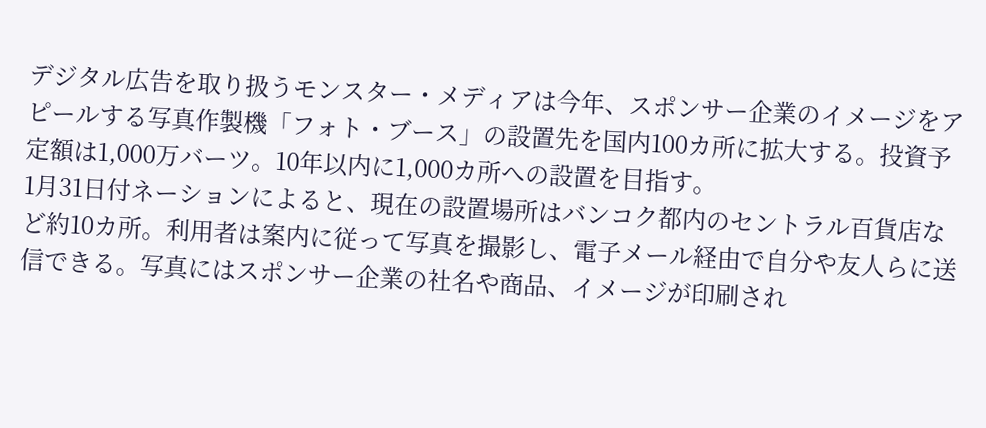デジタル広告を取り扱うモンスター・メディアは今年、スポンサー企業のイメージをアピールする写真作製機「フォト・ブース」の設置先を国内100カ所に拡大する。投資予定額は1,000万バーツ。10年以内に1,000カ所への設置を目指す。
1月31日付ネーションによると、現在の設置場所はバンコク都内のセントラル百貨店など約10カ所。利用者は案内に従って写真を撮影し、電子メール経由で自分や友人らに送信できる。写真にはスポンサー企業の社名や商品、イメージが印刷され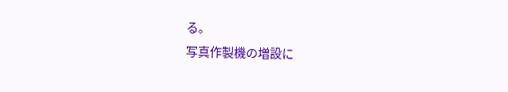る。
写真作製機の増設に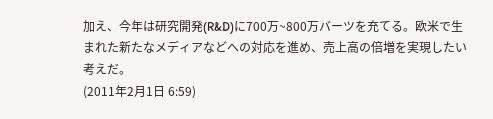加え、今年は研究開発(R&D)に700万~800万バーツを充てる。欧米で生まれた新たなメディアなどへの対応を進め、売上高の倍増を実現したい考えだ。
(2011年2月1日 6:59)